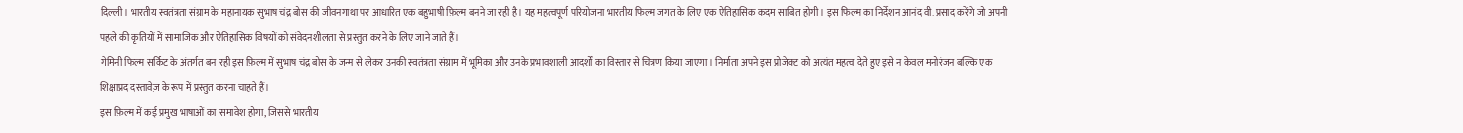दिल्ली। भारतीय स्वतंत्रता संग्राम के महानायक सुभाष चंद्र बोस की जीवनगाथा पर आधारित एक बहुभाषी फ़िल्म बनने जा रही है। यह महत्वपूर्ण परियोजना भारतीय फिल्म जगत के लिए एक ऐतिहासिक कदम साबित होगी। इस फिल्म का निर्देशन आनंद वी. प्रसाद करेंगे जो अपनी पहले की कृतियों में सामाजिक और ऐतिहासिक विषयों को संवेदनशीलता से प्रस्तुत करने के लिए जाने जाते हैं।
गेमिनी फिल्म सर्किट के अंतर्गत बन रही इस फ़िल्म में सुभाष चंद्र बोस के जन्म से लेकर उनकी स्वतंत्रता संग्राम में भूमिका और उनके प्रभावशाली आदर्शों का विस्तार से चित्रण किया जाएगा। निर्माता अपने इस प्रोजेक्ट को अत्यंत महत्व देते हुए इसे न केवल मनोरंजन बल्कि एक शिक्षाप्रद दस्तावेज़ के रूप में प्रस्तुत करना चाहते हैं।
इस फ़िल्म में कई प्रमुख भाषाओं का समावेश होगा, जिससे भारतीय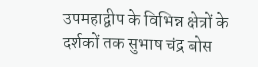उपमहाद्वीप के विभिन्न क्षेत्रों के दर्शकों तक सुभाष चंद्र बोस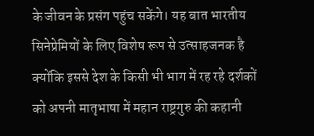के जीवन के प्रसंग पहुंच सकेंगे। यह बात भारतीय सिनेप्रेमियों के लिए विशेष रूप से उत्साहजनक है क्योंकि इससे देश के किसी भी भाग में रह रहे दर्शकों को अपनी मातृभाषा में महान राष्ट्रगुरु की कहानी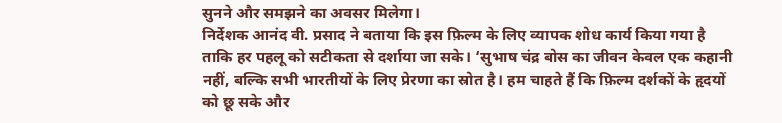सुनने और समझने का अवसर मिलेगा।
निर्देशक आनंद वी. प्रसाद ने बताया कि इस फ़िल्म के लिए व्यापक शोध कार्य किया गया है ताकि हर पहलू को सटीकता से दर्शाया जा सके। ‘सुभाष चंद्र बोस का जीवन केवल एक कहानी नहीं, बल्कि सभी भारतीयों के लिए प्रेरणा का स्रोत है। हम चाहते हैं कि फ़िल्म दर्शकों के हृदयों को छू सके और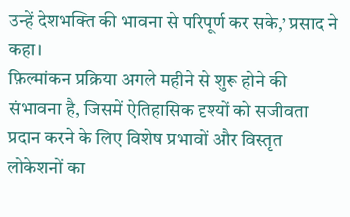उन्हें देशभक्ति की भावना से परिपूर्ण कर सके,’ प्रसाद ने कहा।
फ़िल्मांकन प्रक्रिया अगले महीने से शुरू होने की संभावना है, जिसमें ऐतिहासिक दृश्यों को सजीवता प्रदान करने के लिए विशेष प्रभावों और विस्तृत लोकेशनों का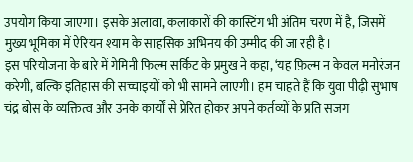उपयोग किया जाएगा। इसके अलावा, कलाकारों की कास्टिंग भी अंतिम चरण में है, जिसमें मुख्य भूमिका में ऐरियन श्याम के साहसिक अभिनय की उम्मीद की जा रही है।
इस परियोजना के बारे में गेमिनी फिल्म सर्किट के प्रमुख ने कहा, ‘यह फ़िल्म न केवल मनोरंजन करेगी, बल्कि इतिहास की सच्चाइयों को भी सामने लाएगी। हम चाहते हैं कि युवा पीढ़ी सुभाष चंद्र बोस के व्यक्तित्व और उनके कार्यों से प्रेरित होकर अपने कर्तव्यों के प्रति सजग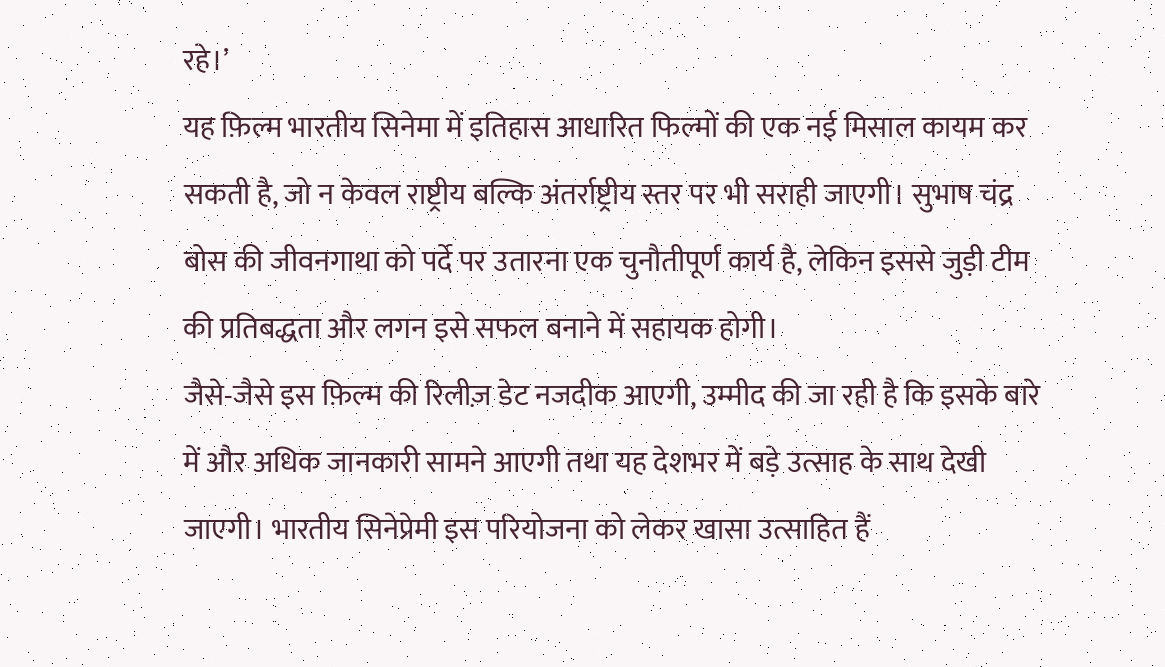रहे।’
यह फ़िल्म भारतीय सिनेमा में इतिहास आधारित फिल्मों की एक नई मिसाल कायम कर सकती है, जो न केवल राष्ट्रीय बल्कि अंतर्राष्ट्रीय स्तर पर भी सराही जाएगी। सुभाष चंद्र बोस की जीवनगाथा को पर्दे पर उतारना एक चुनौतीपूर्ण कार्य है, लेकिन इससे जुड़ी टीम की प्रतिबद्धता और लगन इसे सफल बनाने में सहायक होगी।
जैसे-जैसे इस फ़िल्म की रिलीज़ डेट नजदीक आएगी, उम्मीद की जा रही है कि इसके बारे में और अधिक जानकारी सामने आएगी तथा यह देशभर में बड़े उत्साह के साथ देखी जाएगी। भारतीय सिनेप्रेमी इस परियोजना को लेकर खासा उत्साहित हैं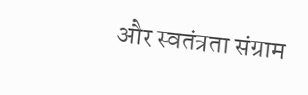और स्वतंत्रता संग्राम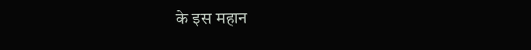के इस महान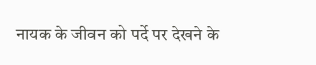नायक के जीवन को पर्दे पर देखने के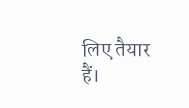लिए तैयार हैं।